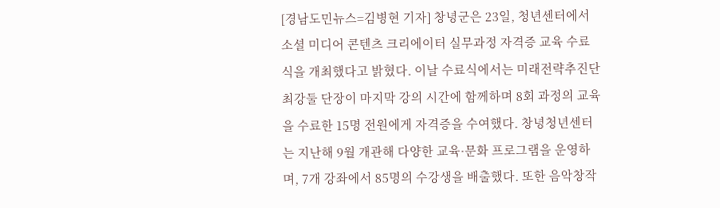[경남도민뉴스=김병현 기자] 창녕군은 23일, 청년센터에서 소셜 미디어 콘텐츠 크리에이터 실무과정 자격증 교육 수료식을 개최했다고 밝혔다. 이날 수료식에서는 미래전략추진단 최강둘 단장이 마지막 강의 시간에 함께하며 8회 과정의 교육을 수료한 15명 전원에게 자격증을 수여했다. 창녕청년센터는 지난해 9월 개관해 다양한 교육·문화 프로그램을 운영하며, 7개 강좌에서 85명의 수강생을 배출했다. 또한 음악창작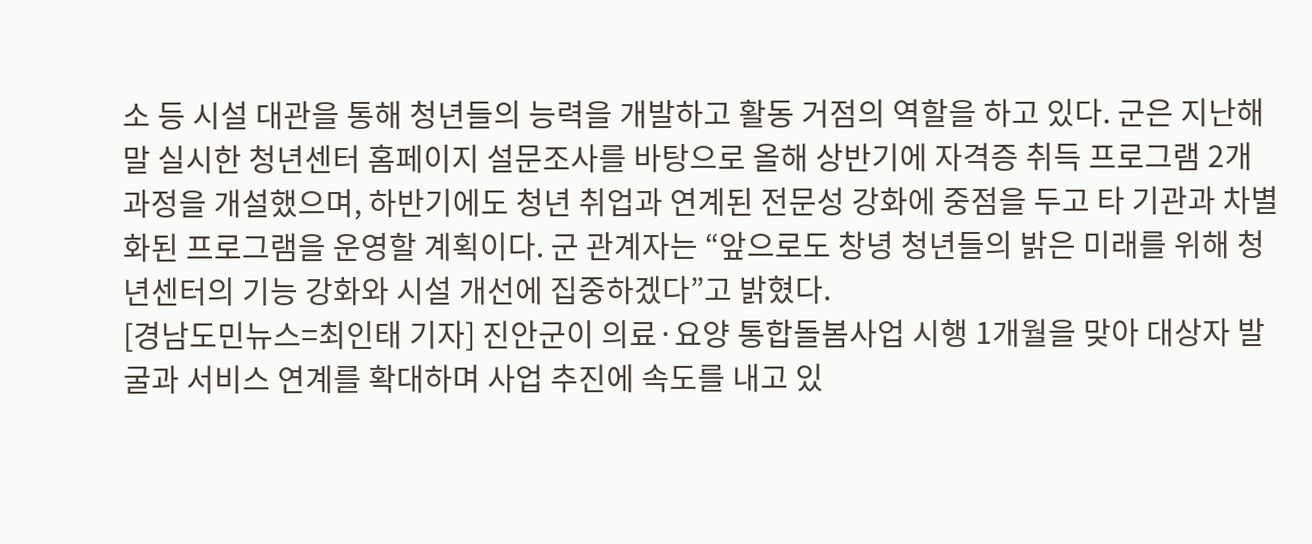소 등 시설 대관을 통해 청년들의 능력을 개발하고 활동 거점의 역할을 하고 있다. 군은 지난해 말 실시한 청년센터 홈페이지 설문조사를 바탕으로 올해 상반기에 자격증 취득 프로그램 2개 과정을 개설했으며, 하반기에도 청년 취업과 연계된 전문성 강화에 중점을 두고 타 기관과 차별화된 프로그램을 운영할 계획이다. 군 관계자는 “앞으로도 창녕 청년들의 밝은 미래를 위해 청년센터의 기능 강화와 시설 개선에 집중하겠다”고 밝혔다.
[경남도민뉴스=최인태 기자] 진안군이 의료·요양 통합돌봄사업 시행 1개월을 맞아 대상자 발굴과 서비스 연계를 확대하며 사업 추진에 속도를 내고 있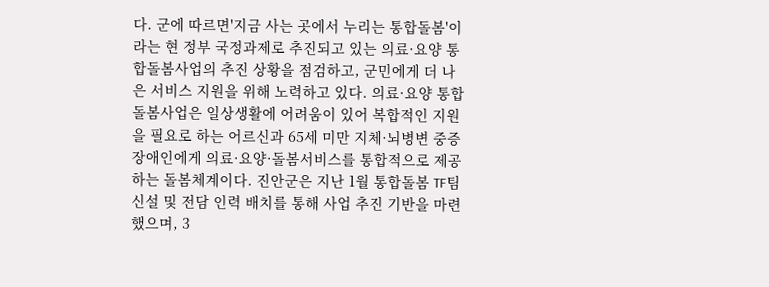다. 군에 따르면'지금 사는 곳에서 누리는 통합돌봄'이라는 현 정부 국정과제로 추진되고 있는 의료·요양 통합돌봄사업의 추진 상황을 점검하고, 군민에게 더 나은 서비스 지원을 위해 노력하고 있다. 의료·요양 통합돌봄사업은 일상생활에 어려움이 있어 복합적인 지원을 필요로 하는 어르신과 65세 미만 지체·뇌병변 중증 장애인에게 의료·요양·돌봄서비스를 통합적으로 제공하는 돌봄체계이다. 진안군은 지난 1월 통합돌봄 TF팀 신설 및 전담 인력 배치를 통해 사업 추진 기반을 마련했으며, 3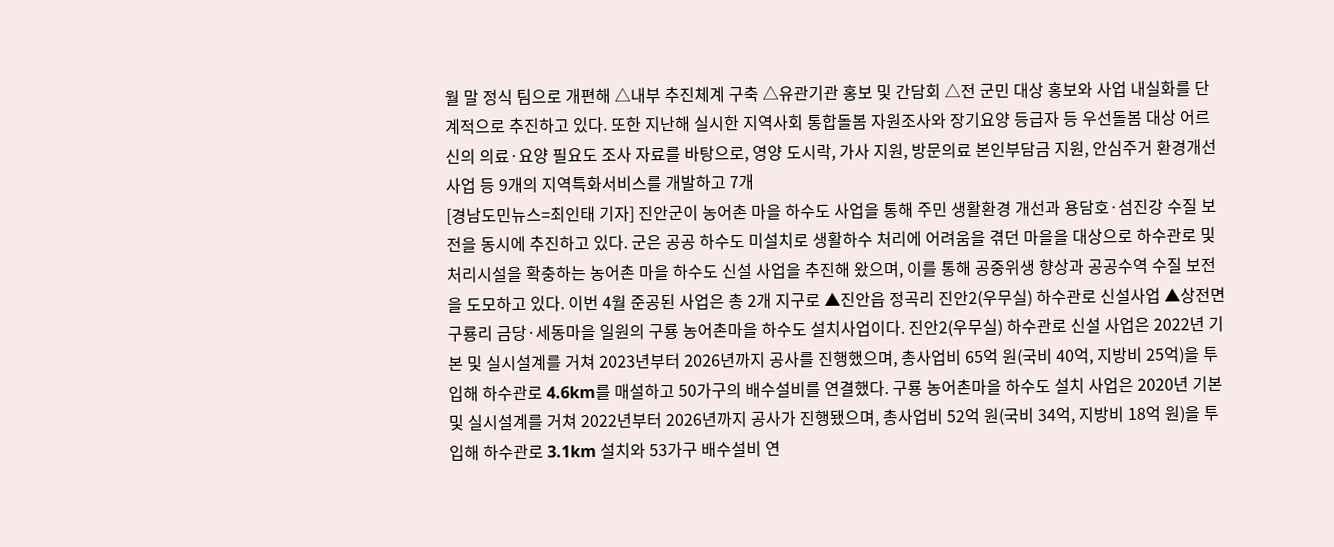월 말 정식 팀으로 개편해 △내부 추진체계 구축 △유관기관 홍보 및 간담회 △전 군민 대상 홍보와 사업 내실화를 단계적으로 추진하고 있다. 또한 지난해 실시한 지역사회 통합돌봄 자원조사와 장기요양 등급자 등 우선돌봄 대상 어르신의 의료·요양 필요도 조사 자료를 바탕으로, 영양 도시락, 가사 지원, 방문의료 본인부담금 지원, 안심주거 환경개선사업 등 9개의 지역특화서비스를 개발하고 7개
[경남도민뉴스=최인태 기자] 진안군이 농어촌 마을 하수도 사업을 통해 주민 생활환경 개선과 용담호·섬진강 수질 보전을 동시에 추진하고 있다. 군은 공공 하수도 미설치로 생활하수 처리에 어려움을 겪던 마을을 대상으로 하수관로 및 처리시설을 확충하는 농어촌 마을 하수도 신설 사업을 추진해 왔으며, 이를 통해 공중위생 향상과 공공수역 수질 보전을 도모하고 있다. 이번 4월 준공된 사업은 총 2개 지구로 ▲진안읍 정곡리 진안2(우무실) 하수관로 신설사업 ▲상전면 구룡리 금당·세동마을 일원의 구룡 농어촌마을 하수도 설치사업이다. 진안2(우무실) 하수관로 신설 사업은 2022년 기본 및 실시설계를 거쳐 2023년부터 2026년까지 공사를 진행했으며, 총사업비 65억 원(국비 40억, 지방비 25억)을 투입해 하수관로 4.6km를 매설하고 50가구의 배수설비를 연결했다. 구룡 농어촌마을 하수도 설치 사업은 2020년 기본 및 실시설계를 거쳐 2022년부터 2026년까지 공사가 진행됐으며, 총사업비 52억 원(국비 34억, 지방비 18억 원)을 투입해 하수관로 3.1km 설치와 53가구 배수설비 연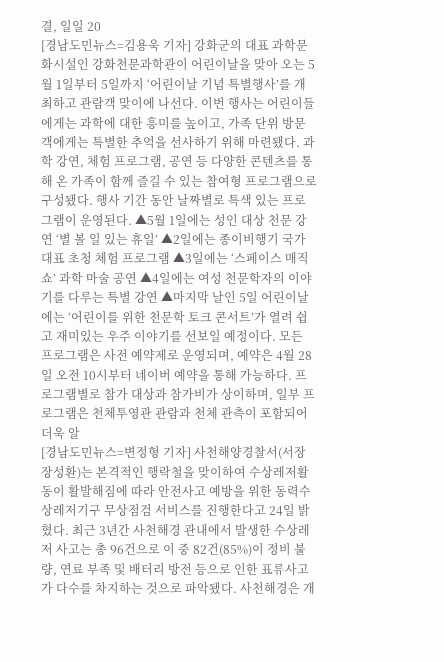결, 일일 20
[경남도민뉴스=김용욱 기자] 강화군의 대표 과학문화시설인 강화천문과학관이 어린이날을 맞아 오는 5월 1일부터 5일까지 ‘어린이날 기념 특별행사’를 개최하고 관람객 맞이에 나선다. 이번 행사는 어린이들에게는 과학에 대한 흥미를 높이고, 가족 단위 방문객에게는 특별한 추억을 선사하기 위해 마련됐다. 과학 강연, 체험 프로그램, 공연 등 다양한 콘텐츠를 통해 온 가족이 함께 즐길 수 있는 참여형 프로그램으로 구성됐다. 행사 기간 동안 날짜별로 특색 있는 프로그램이 운영된다. ▲5월 1일에는 성인 대상 천문 강연 ‘별 볼 일 있는 휴일’ ▲2일에는 종이비행기 국가대표 초청 체험 프로그램 ▲3일에는 ‘스페이스 매직쇼’ 과학 마술 공연 ▲4일에는 여성 천문학자의 이야기를 다루는 특별 강연 ▲마지막 날인 5일 어린이날에는 ‘어린이를 위한 천문학 토크 콘서트’가 열려 쉽고 재미있는 우주 이야기를 선보일 예정이다. 모든 프로그램은 사전 예약제로 운영되며, 예약은 4월 28일 오전 10시부터 네이버 예약을 통해 가능하다. 프로그램별로 참가 대상과 참가비가 상이하며, 일부 프로그램은 천체투영관 관람과 천체 관측이 포함되어 더욱 알
[경남도민뉴스=변정형 기자] 사천해양경찰서(서장 장성환)는 본격적인 행락철을 맞이하여 수상레저활동이 활발해짐에 따라 안전사고 예방을 위한 동력수상레저기구 무상점검 서비스를 진행한다고 24일 밝혔다. 최근 3년간 사천해경 관내에서 발생한 수상레저 사고는 총 96건으로 이 중 82건(85%)이 정비 불량, 연료 부족 및 배터리 방전 등으로 인한 표류사고가 다수를 차지하는 것으로 파악됐다. 사천해경은 개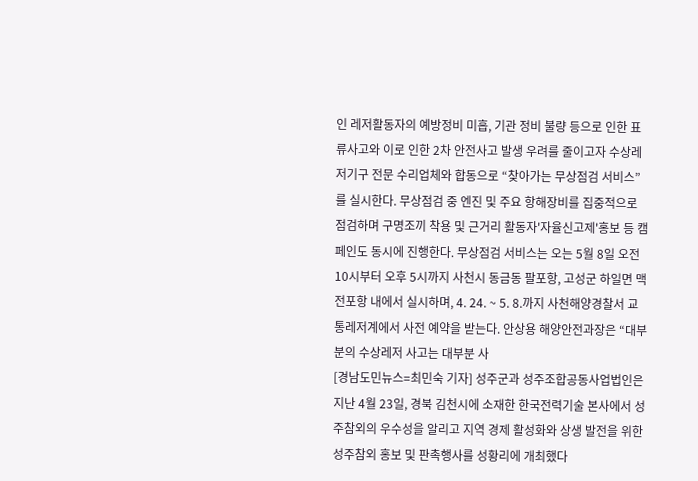인 레저활동자의 예방정비 미흡, 기관 정비 불량 등으로 인한 표류사고와 이로 인한 2차 안전사고 발생 우려를 줄이고자 수상레저기구 전문 수리업체와 합동으로 “찾아가는 무상점검 서비스”를 실시한다. 무상점검 중 엔진 및 주요 항해장비를 집중적으로 점검하며 구명조끼 착용 및 근거리 활동자'자율신고제'홍보 등 캠페인도 동시에 진행한다. 무상점검 서비스는 오는 5월 8일 오전 10시부터 오후 5시까지 사천시 동금동 팔포항, 고성군 하일면 맥전포항 내에서 실시하며, 4. 24. ~ 5. 8.까지 사천해양경찰서 교통레저계에서 사전 예약을 받는다. 안상용 해양안전과장은 “대부분의 수상레저 사고는 대부분 사
[경남도민뉴스=최민숙 기자] 성주군과 성주조합공동사업법인은 지난 4월 23일, 경북 김천시에 소재한 한국전력기술 본사에서 성주참외의 우수성을 알리고 지역 경제 활성화와 상생 발전을 위한 성주참외 홍보 및 판촉행사를 성황리에 개최했다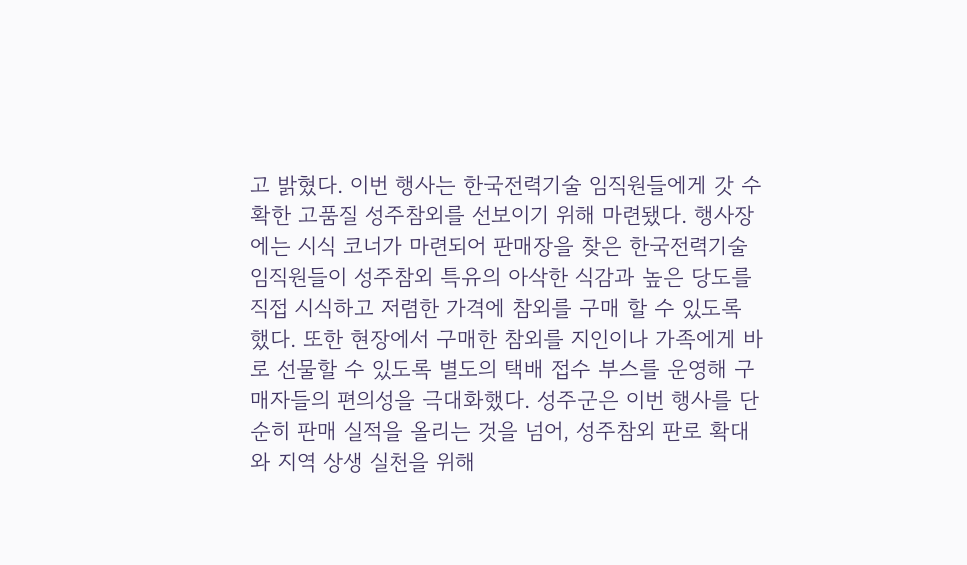고 밝혔다. 이번 행사는 한국전력기술 임직원들에게 갓 수확한 고품질 성주참외를 선보이기 위해 마련됐다. 행사장에는 시식 코너가 마련되어 판매장을 찾은 한국전력기술 임직원들이 성주참외 특유의 아삭한 식감과 높은 당도를 직접 시식하고 저렴한 가격에 참외를 구매 할 수 있도록 했다. 또한 현장에서 구매한 참외를 지인이나 가족에게 바로 선물할 수 있도록 별도의 택배 접수 부스를 운영해 구매자들의 편의성을 극대화했다. 성주군은 이번 행사를 단순히 판매 실적을 올리는 것을 넘어, 성주참외 판로 확대와 지역 상생 실천을 위해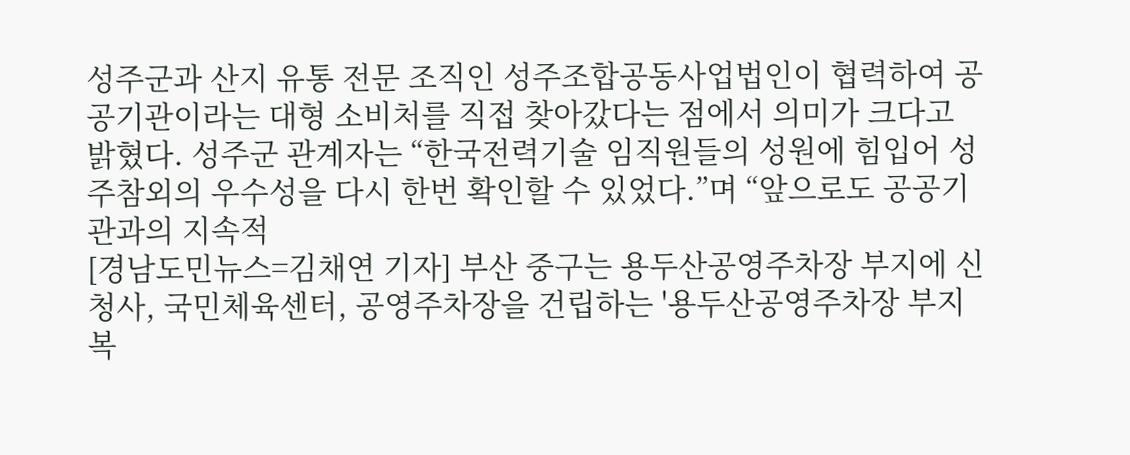성주군과 산지 유통 전문 조직인 성주조합공동사업법인이 협력하여 공공기관이라는 대형 소비처를 직접 찾아갔다는 점에서 의미가 크다고 밝혔다. 성주군 관계자는 “한국전력기술 임직원들의 성원에 힘입어 성주참외의 우수성을 다시 한번 확인할 수 있었다.”며 “앞으로도 공공기관과의 지속적
[경남도민뉴스=김채연 기자] 부산 중구는 용두산공영주차장 부지에 신청사, 국민체육센터, 공영주차장을 건립하는 '용두산공영주차장 부지 복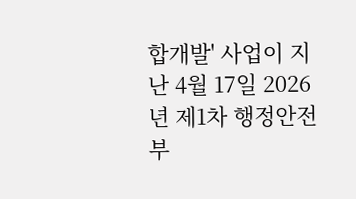합개발' 사업이 지난 4월 17일 2026년 제1차 행정안전부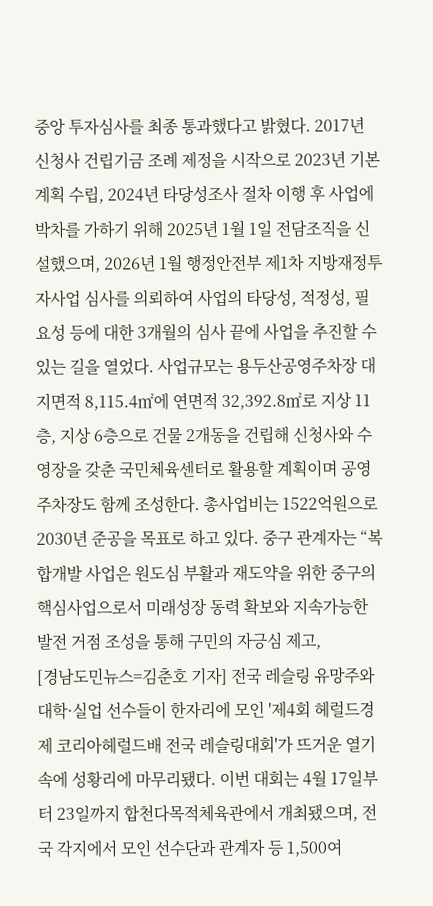중앙 투자심사를 최종 통과했다고 밝혔다. 2017년 신청사 건립기금 조례 제정을 시작으로 2023년 기본계획 수립, 2024년 타당성조사 절차 이행 후 사업에 박차를 가하기 위해 2025년 1월 1일 전담조직을 신설했으며, 2026년 1월 행정안전부 제1차 지방재정투자사업 심사를 의뢰하여 사업의 타당성, 적정성, 필요성 등에 대한 3개월의 심사 끝에 사업을 추진할 수 있는 길을 열었다. 사업규모는 용두산공영주차장 대지면적 8,115.4㎡에 연면적 32,392.8㎡로 지상 11층, 지상 6층으로 건물 2개동을 건립해 신청사와 수영장을 갖춘 국민체육센터로 활용할 계획이며 공영주차장도 함께 조성한다. 총사업비는 1522억원으로 2030년 준공을 목표로 하고 있다. 중구 관계자는 “복합개발 사업은 원도심 부활과 재도약을 위한 중구의 핵심사업으로서 미래성장 동력 확보와 지속가능한 발전 거점 조성을 통해 구민의 자긍심 제고,
[경남도민뉴스=김춘호 기자] 전국 레슬링 유망주와 대학·실업 선수들이 한자리에 모인 '제4회 헤럴드경제 코리아헤럴드배 전국 레슬링대회'가 뜨거운 열기 속에 성황리에 마무리됐다. 이번 대회는 4월 17일부터 23일까지 합천다목적체육관에서 개최됐으며, 전국 각지에서 모인 선수단과 관계자 등 1,500여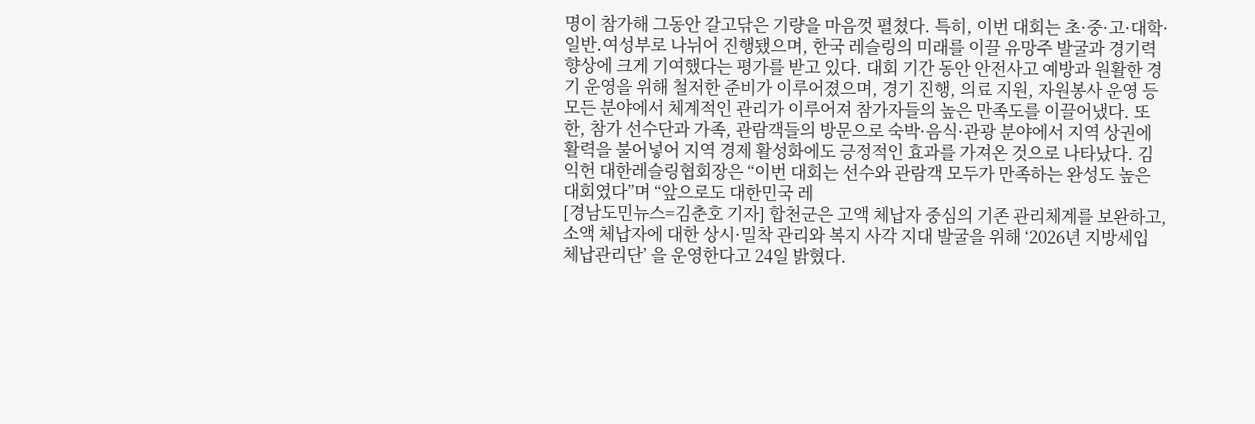명이 참가해 그동안 갈고닦은 기량을 마음껏 펼쳤다. 특히, 이번 대회는 초·중·고·대학·일반․여성부로 나뉘어 진행됐으며, 한국 레슬링의 미래를 이끌 유망주 발굴과 경기력 향상에 크게 기여했다는 평가를 받고 있다. 대회 기간 동안 안전사고 예방과 원활한 경기 운영을 위해 철저한 준비가 이루어졌으며, 경기 진행, 의료 지원, 자원봉사 운영 등 모든 분야에서 체계적인 관리가 이루어져 참가자들의 높은 만족도를 이끌어냈다. 또한, 참가 선수단과 가족, 관람객들의 방문으로 숙박·음식·관광 분야에서 지역 상권에 활력을 불어넣어 지역 경제 활성화에도 긍정적인 효과를 가져온 것으로 나타났다. 김익헌 대한레슬링협회장은 “이번 대회는 선수와 관람객 모두가 만족하는 완성도 높은 대회였다”며 “앞으로도 대한민국 레
[경남도민뉴스=김춘호 기자] 합천군은 고액 체납자 중심의 기존 관리체계를 보완하고, 소액 체납자에 대한 상시·밀착 관리와 복지 사각 지대 발굴을 위해 ‘2026년 지방세입 체납관리단’ 을 운영한다고 24일 밝혔다.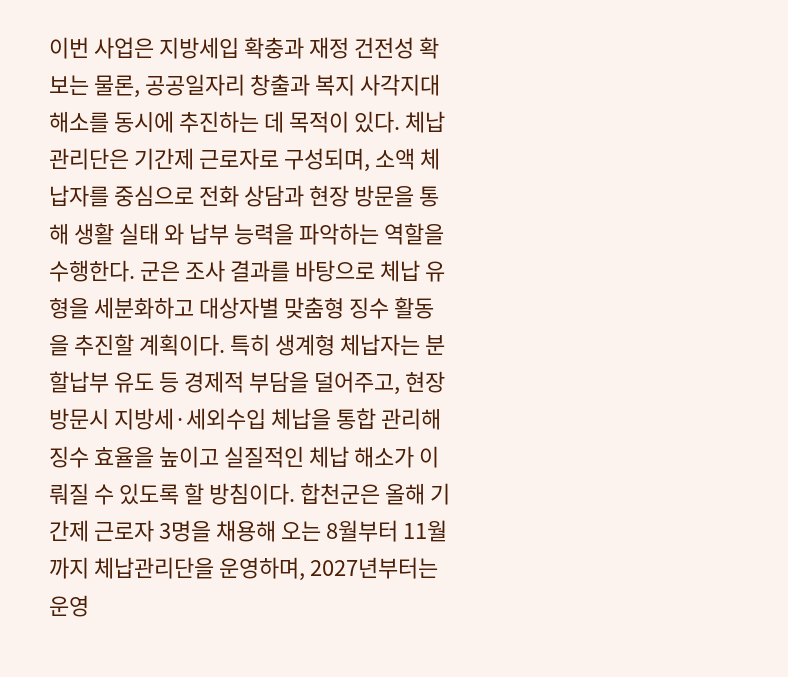이번 사업은 지방세입 확충과 재정 건전성 확보는 물론, 공공일자리 창출과 복지 사각지대 해소를 동시에 추진하는 데 목적이 있다. 체납관리단은 기간제 근로자로 구성되며, 소액 체납자를 중심으로 전화 상담과 현장 방문을 통해 생활 실태 와 납부 능력을 파악하는 역할을 수행한다. 군은 조사 결과를 바탕으로 체납 유형을 세분화하고 대상자별 맞춤형 징수 활동을 추진할 계획이다. 특히 생계형 체납자는 분할납부 유도 등 경제적 부담을 덜어주고, 현장방문시 지방세·세외수입 체납을 통합 관리해 징수 효율을 높이고 실질적인 체납 해소가 이뤄질 수 있도록 할 방침이다. 합천군은 올해 기간제 근로자 3명을 채용해 오는 8월부터 11월까지 체납관리단을 운영하며, 2027년부터는 운영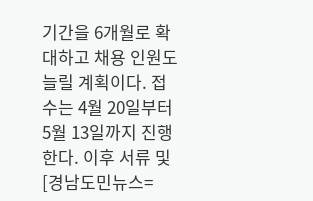기간을 6개월로 확대하고 채용 인원도 늘릴 계획이다. 접수는 4월 20일부터 5월 13일까지 진행한다. 이후 서류 및
[경남도민뉴스=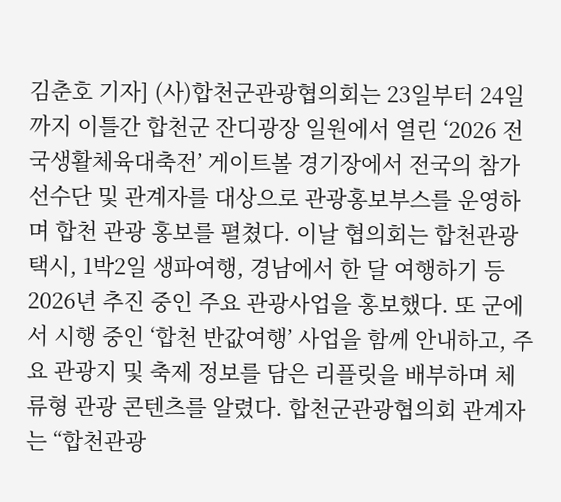김춘호 기자] (사)합천군관광협의회는 23일부터 24일까지 이틀간 합천군 잔디광장 일원에서 열린 ‘2026 전국생활체육대축전’ 게이트볼 경기장에서 전국의 참가 선수단 및 관계자를 대상으로 관광홍보부스를 운영하며 합천 관광 홍보를 펼쳤다. 이날 협의회는 합천관광택시, 1박2일 생파여행, 경남에서 한 달 여행하기 등 2026년 추진 중인 주요 관광사업을 홍보했다. 또 군에서 시행 중인 ‘합천 반값여행’ 사업을 함께 안내하고, 주요 관광지 및 축제 정보를 담은 리플릿을 배부하며 체류형 관광 콘텐츠를 알렸다. 합천군관광협의회 관계자는 “합천관광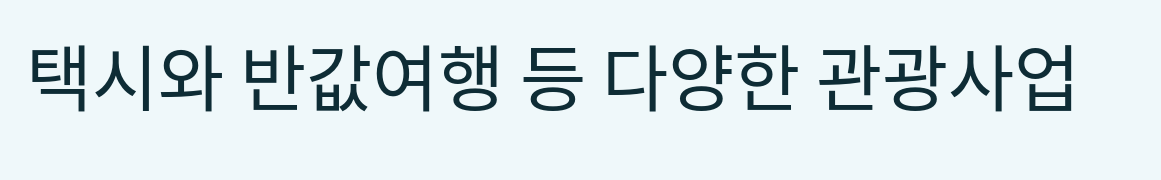택시와 반값여행 등 다양한 관광사업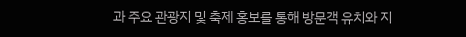과 주요 관광지 및 축제 홍보를 통해 방문객 유치와 지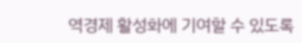역경제 활성화에 기여할 수 있도록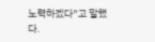노력하겠다”고 말했다.